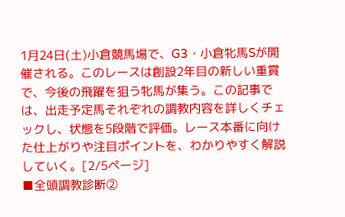1月24日(土)小倉競馬場で、G3・小倉牝馬Sが開催される。このレースは創設2年目の新しい重賞で、今後の飛躍を狙う牝馬が集う。この記事では、出走予定馬それぞれの調教内容を詳しくチェックし、状態を5段階で評価。レース本番に向けた仕上がりや注目ポイントを、わかりやすく解説していく。[2/5ページ]
■全頭調教診断②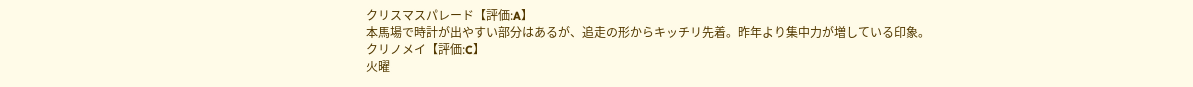クリスマスパレード【評価:A】
本馬場で時計が出やすい部分はあるが、追走の形からキッチリ先着。昨年より集中力が増している印象。
クリノメイ【評価:C】
火曜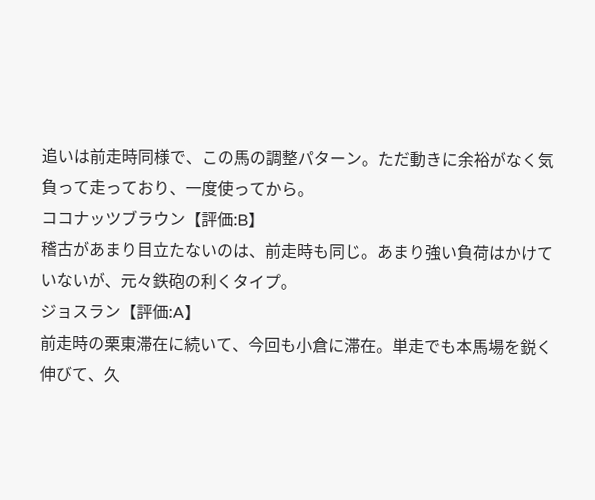追いは前走時同様で、この馬の調整パターン。ただ動きに余裕がなく気負って走っており、一度使ってから。
ココナッツブラウン【評価:B】
稽古があまり目立たないのは、前走時も同じ。あまり強い負荷はかけていないが、元々鉄砲の利くタイプ。
ジョスラン【評価:A】
前走時の栗東滞在に続いて、今回も小倉に滞在。単走でも本馬場を鋭く伸びて、久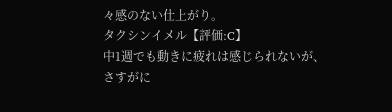々感のない仕上がり。
タクシンイメル【評価:C】
中1週でも動きに疲れは感じられないが、さすがに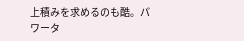上積みを求めるのも酷。パワータ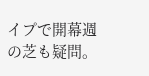イプで開幕週の芝も疑問。